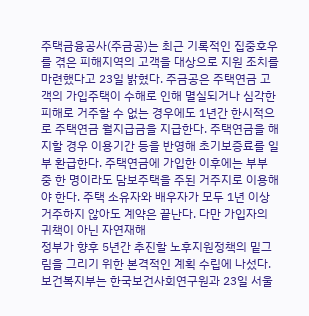주택금융공사(주금공)는 최근 기록적인 집중호우를 겪은 피해지역의 고객을 대상으로 지원 조치를 마련했다고 23일 밝혔다. 주금공은 주택연금 고객의 가입주택이 수해로 인해 멸실되거나 심각한 피해로 거주할 수 없는 경우에도 1년간 한시적으로 주택연금 월지급금을 지급한다. 주택연금을 해지할 경우 이용기간 등을 반영해 초기보증료를 일부 환급한다. 주택연금에 가입한 이후에는 부부 중 한 명이라도 담보주택을 주된 거주지로 이용해야 한다. 주택 소유자와 배우자가 모두 1년 이상 거주하지 않아도 계약은 끝난다. 다만 가입자의 귀책이 아닌 자연재해
정부가 향후 5년간 추진할 노후지원정책의 밑그림을 그리기 위한 본격적인 계획 수립에 나섰다. 보건복지부는 한국보건사회연구원과 23일 서울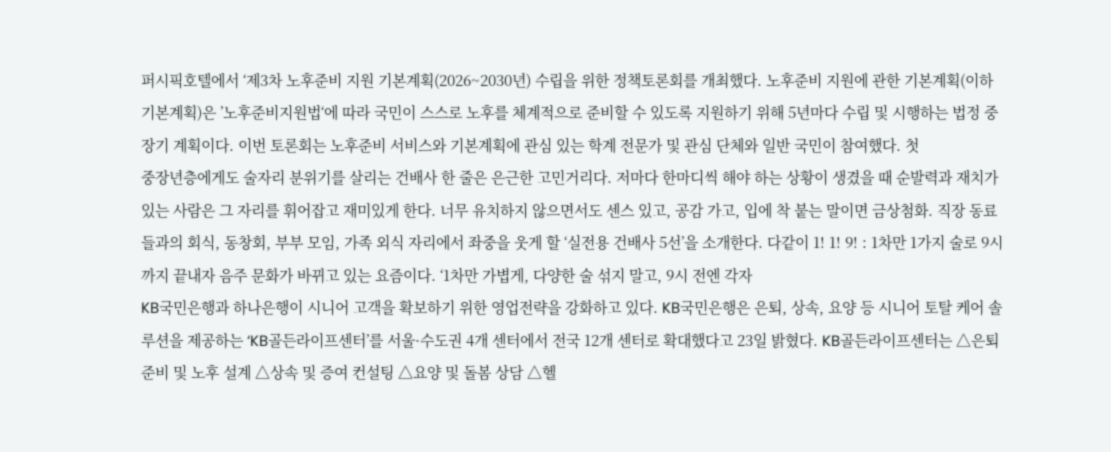퍼시픽호텔에서 ‘제3차 노후준비 지원 기본계획(2026~2030년) 수립을 위한 정책토론회를 개최했다. 노후준비 지원에 관한 기본계획(이하 기본계획)은 ’노후준비지원법‘에 따라 국민이 스스로 노후를 체계적으로 준비할 수 있도록 지원하기 위해 5년마다 수립 및 시행하는 법정 중장기 계획이다. 이번 토론회는 노후준비 서비스와 기본계획에 관심 있는 학계 전문가 및 관심 단체와 일반 국민이 참여했다. 첫
중장년층에게도 술자리 분위기를 살리는 건배사 한 줄은 은근한 고민거리다. 저마다 한마디씩 해야 하는 상황이 생겼을 때 순발력과 재치가 있는 사람은 그 자리를 휘어잡고 재미있게 한다. 너무 유치하지 않으면서도 센스 있고, 공감 가고, 입에 착 붙는 말이면 금상첨화. 직장 동료들과의 회식, 동창회, 부부 모임, 가족 외식 자리에서 좌중을 웃게 할 ‘실전용 건배사 5선’을 소개한다. 다같이 1! 1! 9! : 1차만 1가지 술로 9시까지 끝내자 음주 문화가 바뀌고 있는 요즘이다. ‘1차만 가볍게, 다양한 술 섞지 말고, 9시 전엔 각자
KB국민은행과 하나은행이 시니어 고객을 확보하기 위한 영업전략을 강화하고 있다. KB국민은행은 은퇴, 상속, 요양 등 시니어 토탈 케어 솔루션을 제공하는 ‘KB골든라이프센터’를 서울·수도권 4개 센터에서 전국 12개 센터로 확대했다고 23일 밝혔다. KB골든라이프센터는 △은퇴 준비 및 노후 설계 △상속 및 증여 컨설팅 △요양 및 돌봄 상담 △헬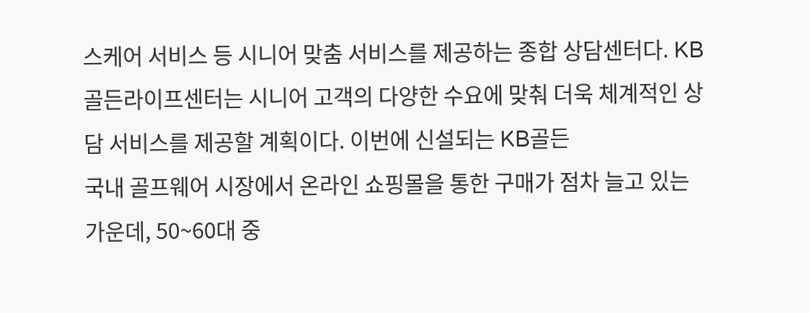스케어 서비스 등 시니어 맞춤 서비스를 제공하는 종합 상담센터다. KB골든라이프센터는 시니어 고객의 다양한 수요에 맞춰 더욱 체계적인 상담 서비스를 제공할 계획이다. 이번에 신설되는 KB골든
국내 골프웨어 시장에서 온라인 쇼핑몰을 통한 구매가 점차 늘고 있는 가운데, 50~60대 중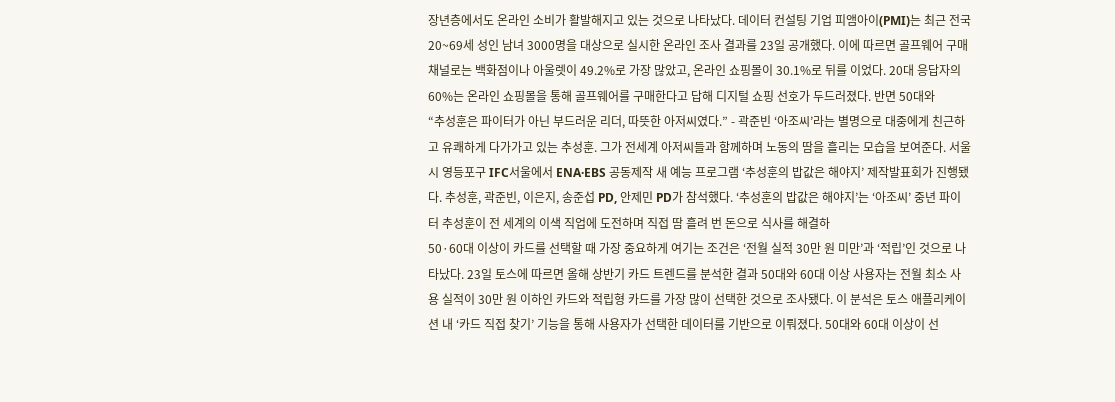장년층에서도 온라인 소비가 활발해지고 있는 것으로 나타났다. 데이터 컨설팅 기업 피앰아이(PMI)는 최근 전국 20~69세 성인 남녀 3000명을 대상으로 실시한 온라인 조사 결과를 23일 공개했다. 이에 따르면 골프웨어 구매 채널로는 백화점이나 아울렛이 49.2%로 가장 많았고, 온라인 쇼핑몰이 30.1%로 뒤를 이었다. 20대 응답자의 60%는 온라인 쇼핑몰을 통해 골프웨어를 구매한다고 답해 디지털 쇼핑 선호가 두드러졌다. 반면 50대와
“추성훈은 파이터가 아닌 부드러운 리더, 따뜻한 아저씨였다.” - 곽준빈 ‘아조씨’라는 별명으로 대중에게 친근하고 유쾌하게 다가가고 있는 추성훈. 그가 전세계 아저씨들과 함께하며 노동의 땀을 흘리는 모습을 보여준다. 서울시 영등포구 IFC서울에서 ENA·EBS 공동제작 새 예능 프로그램 ‘추성훈의 밥값은 해야지’ 제작발표회가 진행됐다. 추성훈, 곽준빈, 이은지, 송준섭 PD, 안제민 PD가 참석했다. ‘추성훈의 밥값은 해야지’는 ‘아조씨’ 중년 파이터 추성훈이 전 세계의 이색 직업에 도전하며 직접 땀 흘려 번 돈으로 식사를 해결하
50·60대 이상이 카드를 선택할 때 가장 중요하게 여기는 조건은 ‘전월 실적 30만 원 미만’과 ‘적립’인 것으로 나타났다. 23일 토스에 따르면 올해 상반기 카드 트렌드를 분석한 결과 50대와 60대 이상 사용자는 전월 최소 사용 실적이 30만 원 이하인 카드와 적립형 카드를 가장 많이 선택한 것으로 조사됐다. 이 분석은 토스 애플리케이션 내 ‘카드 직접 찾기’ 기능을 통해 사용자가 선택한 데이터를 기반으로 이뤄졌다. 50대와 60대 이상이 선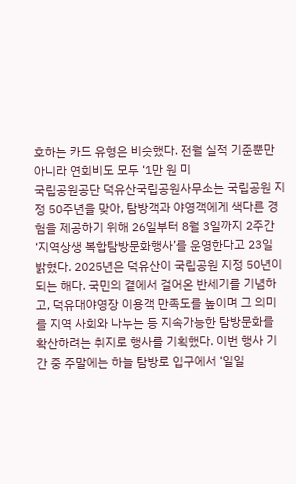호하는 카드 유형은 비슷했다. 전월 실적 기준뿐만 아니라 연회비도 모두 ‘1만 원 미
국립공원공단 덕유산국립공원사무소는 국립공원 지정 50주년을 맞아, 탐방객과 야영객에게 색다른 경험을 제공하기 위해 26일부터 8월 3일까지 2주간 ‘지역상생 복합탐방문화행사’를 운영한다고 23일 밝혔다. 2025년은 덕유산이 국립공원 지정 50년이 되는 해다. 국민의 곁에서 걸어온 반세기를 기념하고, 덕유대야영장 이용객 만족도를 높이며 그 의미를 지역 사회와 나누는 등 지속가능한 탐방문화를 확산하려는 취지로 행사를 기획했다. 이번 행사 기간 중 주말에는 하늘 탐방로 입구에서 ‘일일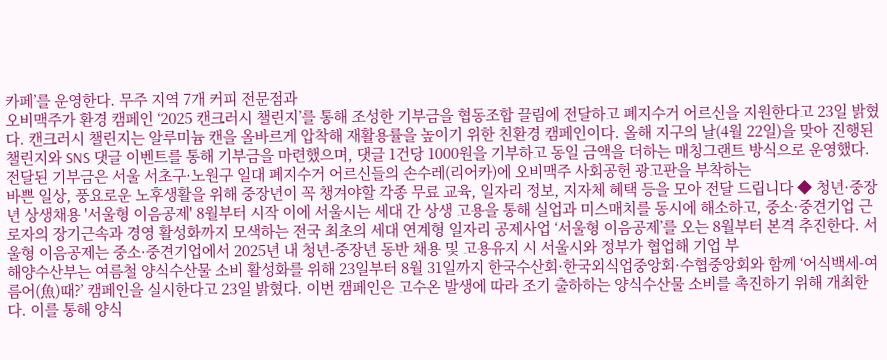카페’를 운영한다. 무주 지역 7개 커피 전문점과
오비맥주가 환경 캠페인 ‘2025 캔크러시 챌린지’를 통해 조성한 기부금을 협동조합 끌림에 전달하고 폐지수거 어르신을 지원한다고 23일 밝혔다. 캔크러시 챌린지는 알루미늄 캔을 올바르게 압착해 재활용률을 높이기 위한 친환경 캠페인이다. 올해 지구의 날(4월 22일)을 맞아 진행된 챌린지와 SNS 댓글 이벤트를 통해 기부금을 마련했으며, 댓글 1건당 1000원을 기부하고 동일 금액을 더하는 매칭그랜트 방식으로 운영했다. 전달된 기부금은 서울 서초구·노원구 일대 폐지수거 어르신들의 손수레(리어카)에 오비맥주 사회공헌 광고판을 부착하는
바쁜 일상, 풍요로운 노후생활을 위해 중장년이 꼭 챙겨야할 각종 무료 교육, 일자리 정보, 지자체 혜택 등을 모아 전달 드립니다 ◆ 청년·중장년 상생채용 '서울형 이음공제' 8월부터 시작 이에 서울시는 세대 간 상생 고용을 통해 실업과 미스매치를 동시에 해소하고, 중소·중견기업 근로자의 장기근속과 경영 활성화까지 모색하는 전국 최초의 세대 연계형 일자리 공제사업 ‘서울형 이음공제’를 오는 8월부터 본격 추진한다. 서울형 이음공제는 중소·중견기업에서 2025년 내 청년-중장년 동반 채용 및 고용유지 시 서울시와 정부가 협업해 기업 부
해양수산부는 여름철 양식수산물 소비 활성화를 위해 23일부터 8월 31일까지 한국수산회·한국외식업중앙회·수협중앙회와 함께 ‘어식백세-여름어(魚)때?’ 캠페인을 실시한다고 23일 밝혔다. 이번 캠페인은 고수온 발생에 따라 조기 출하하는 양식수산물 소비를 촉진하기 위해 개최한다. 이를 통해 양식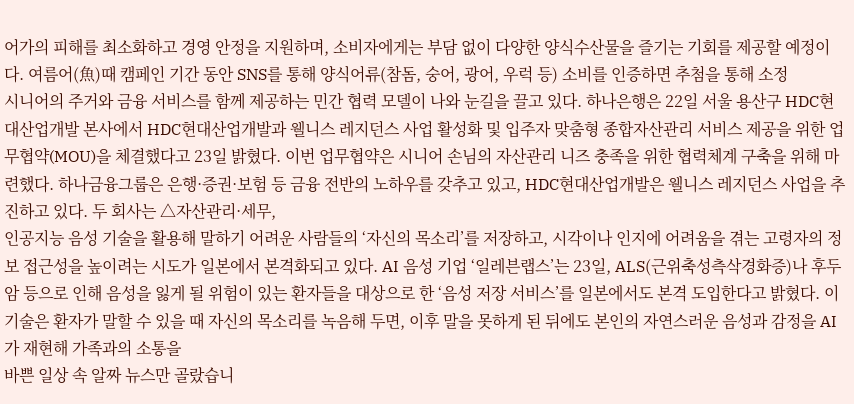어가의 피해를 최소화하고 경영 안정을 지원하며, 소비자에게는 부담 없이 다양한 양식수산물을 즐기는 기회를 제공할 예정이다. 여름어(魚)때 캠페인 기간 동안 SNS를 통해 양식어류(참돔, 숭어, 광어, 우럭 등) 소비를 인증하면 추첨을 통해 소정
시니어의 주거와 금융 서비스를 함께 제공하는 민간 협력 모델이 나와 눈길을 끌고 있다. 하나은행은 22일 서울 용산구 HDC현대산업개발 본사에서 HDC현대산업개발과 웰니스 레지던스 사업 활성화 및 입주자 맞춤형 종합자산관리 서비스 제공을 위한 업무협약(MOU)을 체결했다고 23일 밝혔다. 이번 업무협약은 시니어 손님의 자산관리 니즈 충족을 위한 협력체계 구축을 위해 마련했다. 하나금융그룹은 은행·증권·보험 등 금융 전반의 노하우를 갖추고 있고, HDC현대산업개발은 웰니스 레지던스 사업을 추진하고 있다. 두 회사는 △자산관리·세무,
인공지능 음성 기술을 활용해 말하기 어려운 사람들의 ‘자신의 목소리’를 저장하고, 시각이나 인지에 어려움을 겪는 고령자의 정보 접근성을 높이려는 시도가 일본에서 본격화되고 있다. AI 음성 기업 ‘일레븐랩스’는 23일, ALS(근위축성측삭경화증)나 후두암 등으로 인해 음성을 잃게 될 위험이 있는 환자들을 대상으로 한 ‘음성 저장 서비스’를 일본에서도 본격 도입한다고 밝혔다. 이 기술은 환자가 말할 수 있을 때 자신의 목소리를 녹음해 두면, 이후 말을 못하게 된 뒤에도 본인의 자연스러운 음성과 감정을 AI가 재현해 가족과의 소통을
바쁜 일상 속 알짜 뉴스만 골랐습니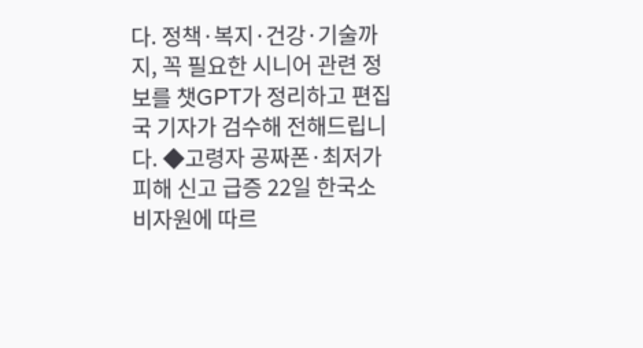다. 정책·복지·건강·기술까지, 꼭 필요한 시니어 관련 정보를 챗GPT가 정리하고 편집국 기자가 검수해 전해드립니다. ◆고령자 공짜폰·최저가 피해 신고 급증 22일 한국소비자원에 따르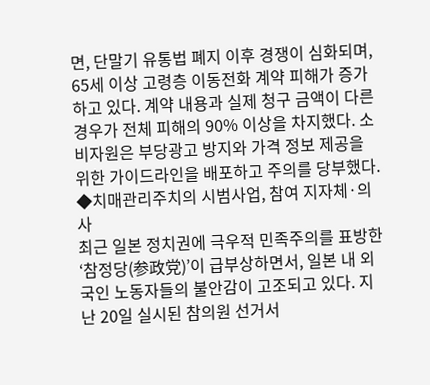면, 단말기 유통법 폐지 이후 경쟁이 심화되며, 65세 이상 고령층 이동전화 계약 피해가 증가하고 있다. 계약 내용과 실제 청구 금액이 다른 경우가 전체 피해의 90% 이상을 차지했다. 소비자원은 부당광고 방지와 가격 정보 제공을 위한 가이드라인을 배포하고 주의를 당부했다. ◆치매관리주치의 시범사업, 참여 지자체·의사
최근 일본 정치권에 극우적 민족주의를 표방한 ‘참정당(参政党)’이 급부상하면서, 일본 내 외국인 노동자들의 불안감이 고조되고 있다. 지난 20일 실시된 참의원 선거서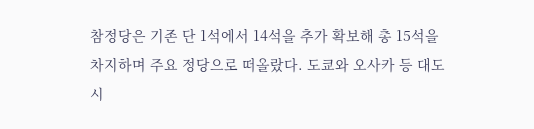참정당은 기존 단 1석에서 14석을 추가 확보해 총 15석을 차지하며 주요 정당으로 떠올랐다. 도쿄와 오사카 등 대도시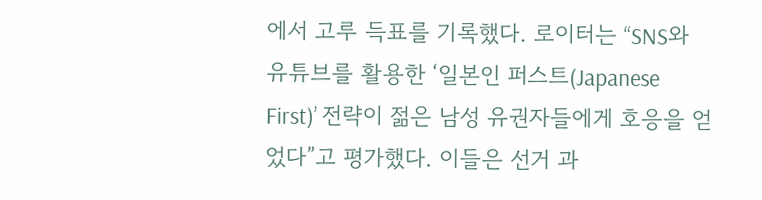에서 고루 득표를 기록했다. 로이터는 “SNS와 유튜브를 활용한 ‘일본인 퍼스트(Japanese First)’ 전략이 젊은 남성 유권자들에게 호응을 얻었다”고 평가했다. 이들은 선거 과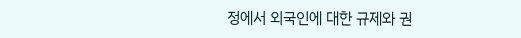정에서 외국인에 대한 규제와 권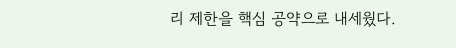리 제한을 핵심 공약으로 내세웠다.